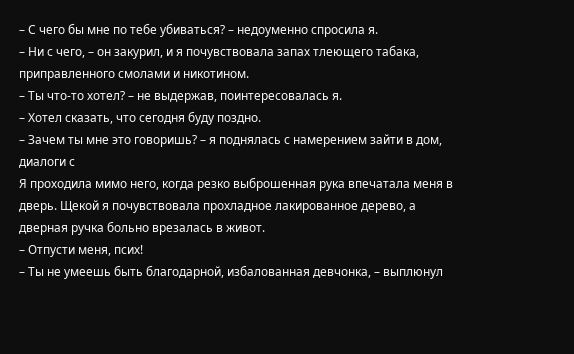– С чего бы мне по тебе убиваться? – недоуменно спросила я.
– Ни с чего, – он закурил, и я почувствовала запах тлеющего табака, приправленного смолами и никотином.
– Ты что-то хотел? – не выдержав, поинтересовалась я.
– Хотел сказать, что сегодня буду поздно.
– Зачем ты мне это говоришь? – я поднялась с намерением зайти в дом, диалоги с
Я проходила мимо него, когда резко выброшенная рука впечатала меня в дверь. Щекой я почувствовала прохладное лакированное дерево, а дверная ручка больно врезалась в живот.
– Отпусти меня, псих!
– Ты не умеешь быть благодарной, избалованная девчонка, – выплюнул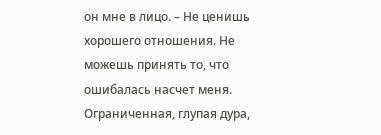он мне в лицо. – Не ценишь хорошего отношения. Не можешь принять то, что ошибалась насчет меня. Ограниченная, глупая дура,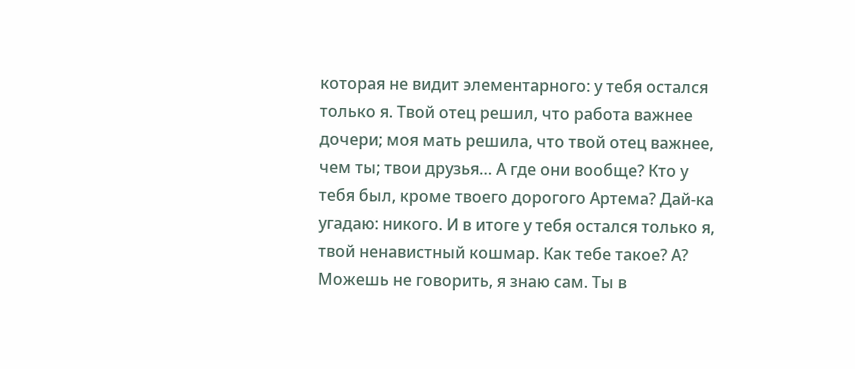которая не видит элементарного: у тебя остался только я. Твой отец решил, что работа важнее дочери; моя мать решила, что твой отец важнее, чем ты; твои друзья… А где они вообще? Кто у тебя был, кроме твоего дорогого Артема? Дай-ка угадаю: никого. И в итоге у тебя остался только я, твой ненавистный кошмар. Как тебе такое? А? Можешь не говорить, я знаю сам. Ты в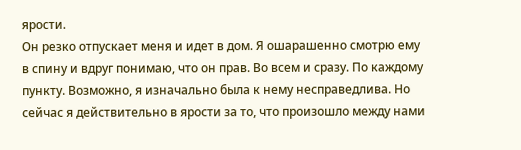ярости.
Он резко отпускает меня и идет в дом. Я ошарашенно смотрю ему в спину и вдруг понимаю, что он прав. Во всем и сразу. По каждому пункту. Возможно, я изначально была к нему несправедлива. Но сейчас я действительно в ярости за то, что произошло между нами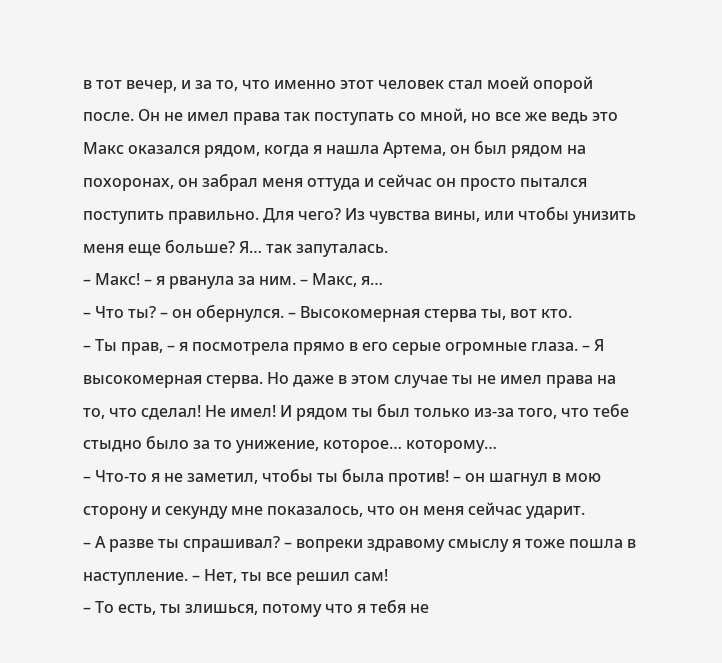в тот вечер, и за то, что именно этот человек стал моей опорой после. Он не имел права так поступать со мной, но все же ведь это Макс оказался рядом, когда я нашла Артема, он был рядом на похоронах, он забрал меня оттуда и сейчас он просто пытался поступить правильно. Для чего? Из чувства вины, или чтобы унизить меня еще больше? Я… так запуталась.
– Макс! – я рванула за ним. – Макс, я…
– Что ты? – он обернулся. – Высокомерная стерва ты, вот кто.
– Ты прав, – я посмотрела прямо в его серые огромные глаза. – Я высокомерная стерва. Но даже в этом случае ты не имел права на то, что сделал! Не имел! И рядом ты был только из-за того, что тебе стыдно было за то унижение, которое… которому…
– Что-то я не заметил, чтобы ты была против! – он шагнул в мою сторону и секунду мне показалось, что он меня сейчас ударит.
– А разве ты спрашивал? – вопреки здравому смыслу я тоже пошла в наступление. – Нет, ты все решил сам!
– То есть, ты злишься, потому что я тебя не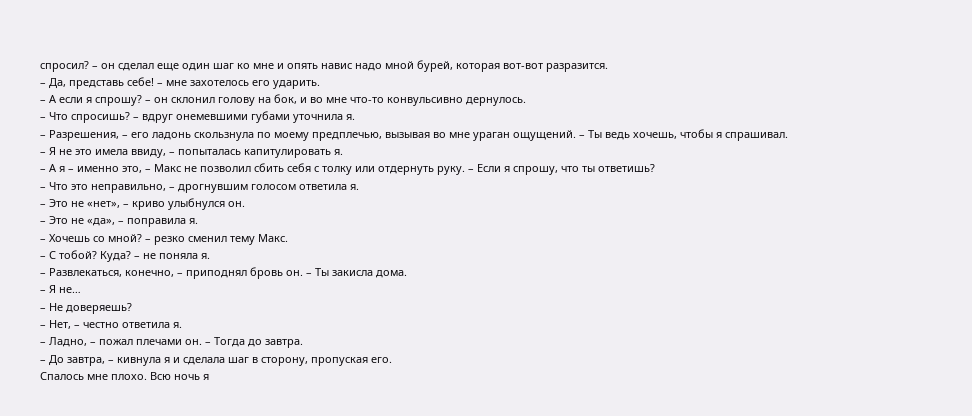спросил? – он сделал еще один шаг ко мне и опять навис надо мной бурей, которая вот-вот разразится.
– Да, представь себе! – мне захотелось его ударить.
– А если я спрошу? – он склонил голову на бок, и во мне что-то конвульсивно дернулось.
– Что спросишь? – вдруг онемевшими губами уточнила я.
– Разрешения, – его ладонь скользнула по моему предплечью, вызывая во мне ураган ощущений. – Ты ведь хочешь, чтобы я спрашивал.
– Я не это имела ввиду, – попыталась капитулировать я.
– А я – именно это, – Макс не позволил сбить себя с толку или отдернуть руку. – Если я спрошу, что ты ответишь?
– Что это неправильно, – дрогнувшим голосом ответила я.
– Это не «нет», – криво улыбнулся он.
– Это не «да», – поправила я.
– Хочешь со мной? – резко сменил тему Макс.
– С тобой? Куда? – не поняла я.
– Развлекаться, конечно, – приподнял бровь он. – Ты закисла дома.
– Я не…
– Не доверяешь?
– Нет, – честно ответила я.
– Ладно, – пожал плечами он. – Тогда до завтра.
– До завтра, – кивнула я и сделала шаг в сторону, пропуская его.
Спалось мне плохо. Всю ночь я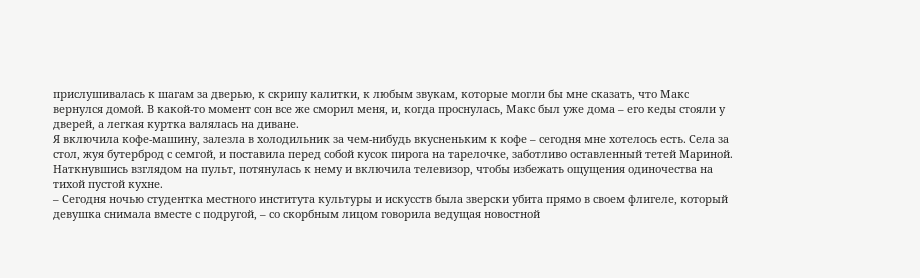прислушивалась к шагам за дверью, к скрипу калитки, к любым звукам, которые могли бы мне сказать, что Макс вернулся домой. В какой-то момент сон все же сморил меня, и, когда проснулась, Макс был уже дома – его кеды стояли у дверей, а легкая куртка валялась на диване.
Я включила кофе-машину, залезла в холодильник за чем-нибудь вкусненьким к кофе – сегодня мне хотелось есть. Села за стол, жуя бутерброд с семгой, и поставила перед собой кусок пирога на тарелочке, заботливо оставленный тетей Мариной. Наткнувшись взглядом на пульт, потянулась к нему и включила телевизор, чтобы избежать ощущения одиночества на тихой пустой кухне.
– Сегодня ночью студентка местного института культуры и искусств была зверски убита прямо в своем флигеле, который девушка снимала вместе с подругой, – со скорбным лицом говорила ведущая новостной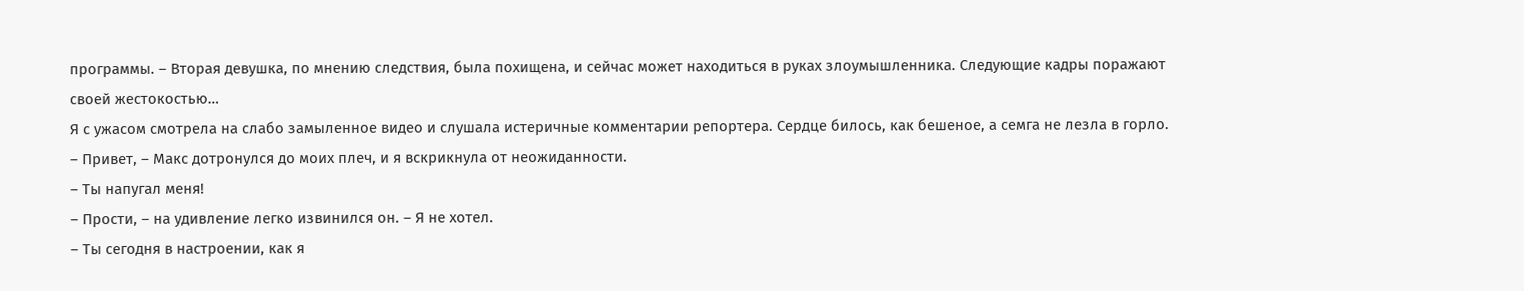программы. – Вторая девушка, по мнению следствия, была похищена, и сейчас может находиться в руках злоумышленника. Следующие кадры поражают своей жестокостью…
Я с ужасом смотрела на слабо замыленное видео и слушала истеричные комментарии репортера. Сердце билось, как бешеное, а семга не лезла в горло.
– Привет, – Макс дотронулся до моих плеч, и я вскрикнула от неожиданности.
– Ты напугал меня!
– Прости, – на удивление легко извинился он. – Я не хотел.
– Ты сегодня в настроении, как я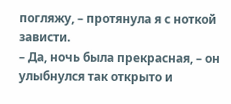погляжу, – протянула я с ноткой зависти.
– Да, ночь была прекрасная, – он улыбнулся так открыто и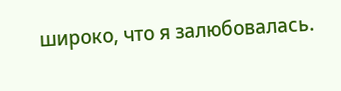широко, что я залюбовалась.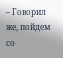– Говорил же, пойдем со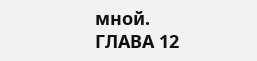мной.
ГЛАВА 12